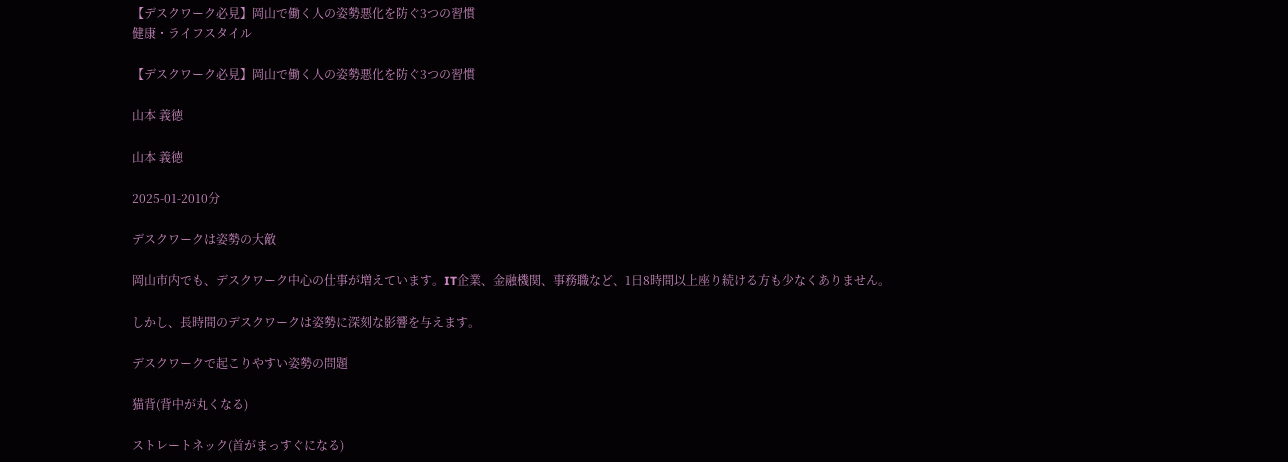【デスクワーク必見】岡山で働く人の姿勢悪化を防ぐ3つの習慣
健康・ライフスタイル

【デスクワーク必見】岡山で働く人の姿勢悪化を防ぐ3つの習慣

山本 義徳

山本 義徳

2025-01-2010分

デスクワークは姿勢の大敵

岡山市内でも、デスクワーク中心の仕事が増えています。IT企業、金融機関、事務職など、1日8時間以上座り続ける方も少なくありません。

しかし、長時間のデスクワークは姿勢に深刻な影響を与えます。

デスクワークで起こりやすい姿勢の問題

猫背(背中が丸くなる)

ストレートネック(首がまっすぐになる)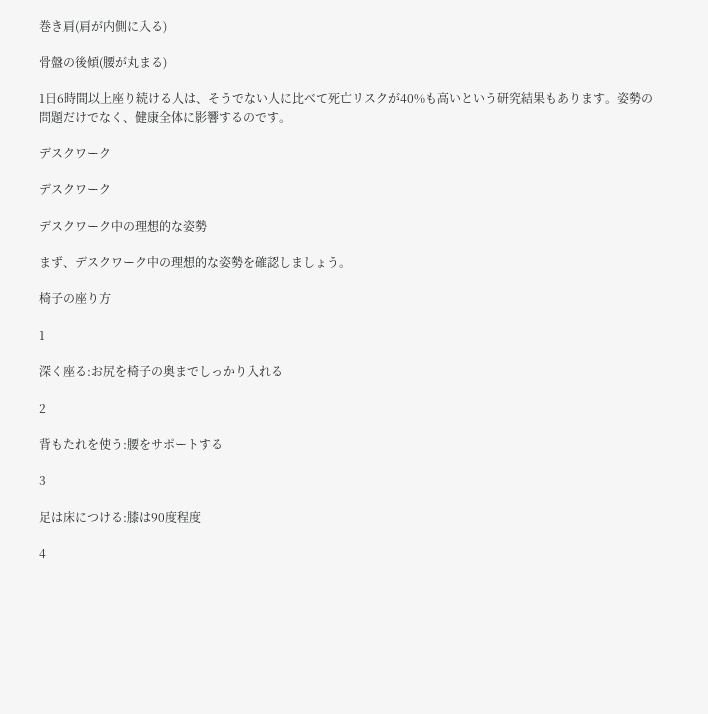巻き肩(肩が内側に入る)

骨盤の後傾(腰が丸まる)

1日6時間以上座り続ける人は、そうでない人に比べて死亡リスクが40%も高いという研究結果もあります。姿勢の問題だけでなく、健康全体に影響するのです。

デスクワーク

デスクワーク

デスクワーク中の理想的な姿勢

まず、デスクワーク中の理想的な姿勢を確認しましょう。

椅子の座り方

1

深く座る:お尻を椅子の奥までしっかり入れる

2

背もたれを使う:腰をサポートする

3

足は床につける:膝は90度程度

4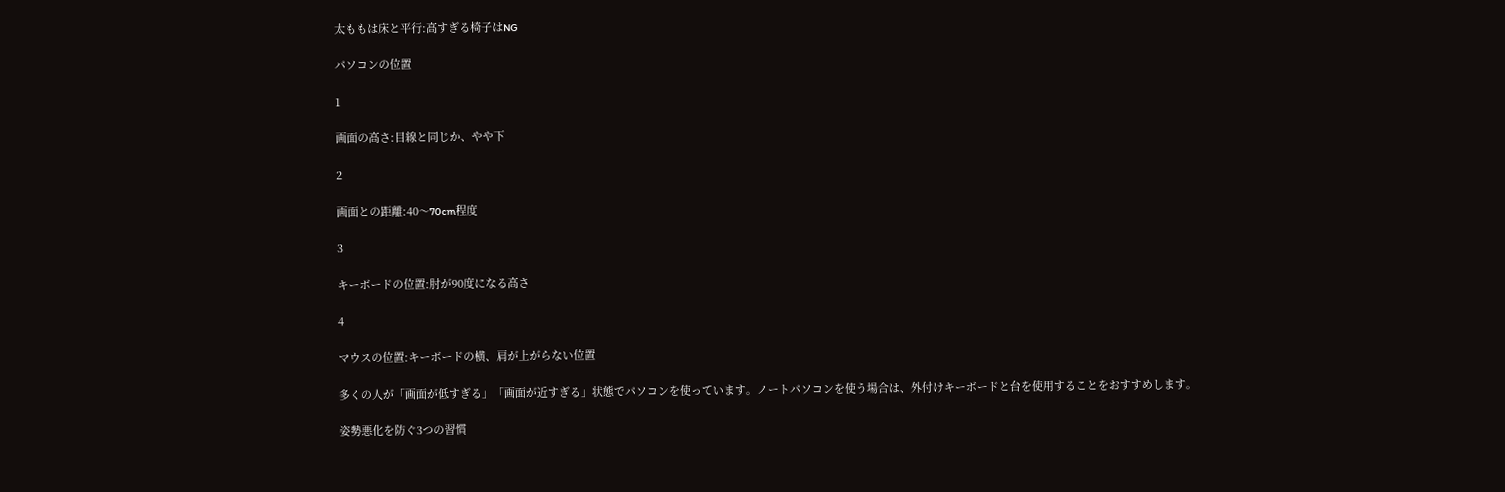太ももは床と平行:高すぎる椅子はNG

パソコンの位置

1

画面の高さ:目線と同じか、やや下

2

画面との距離:40〜70cm程度

3

キーボードの位置:肘が90度になる高さ

4

マウスの位置:キーボードの横、肩が上がらない位置

多くの人が「画面が低すぎる」「画面が近すぎる」状態でパソコンを使っています。ノートパソコンを使う場合は、外付けキーボードと台を使用することをおすすめします。

姿勢悪化を防ぐ3つの習慣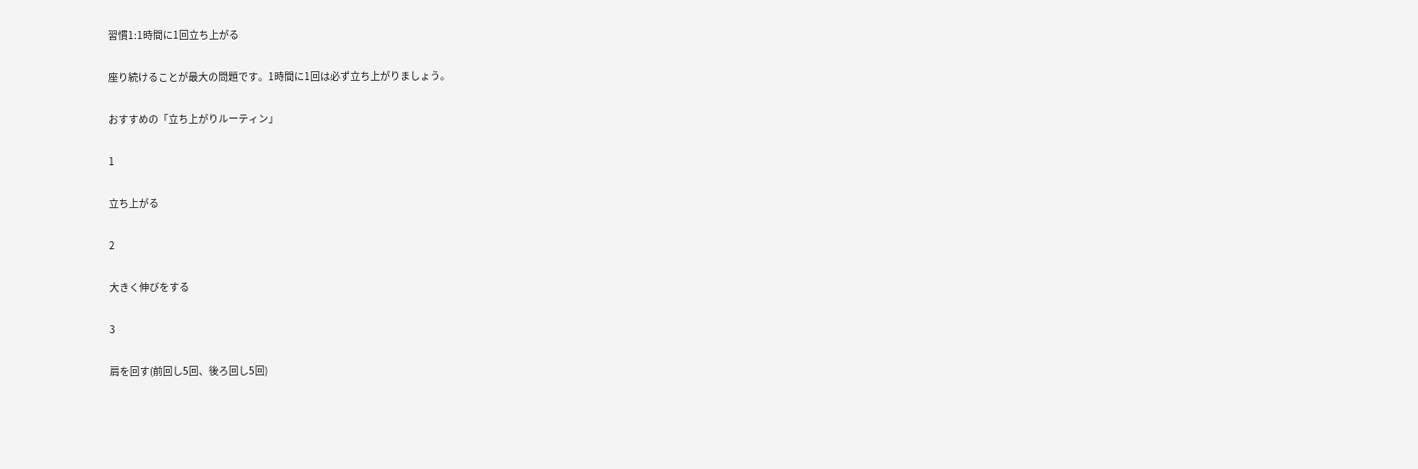習慣1:1時間に1回立ち上がる

座り続けることが最大の問題です。1時間に1回は必ず立ち上がりましょう。

おすすめの「立ち上がりルーティン」

1

立ち上がる

2

大きく伸びをする

3

肩を回す(前回し5回、後ろ回し5回)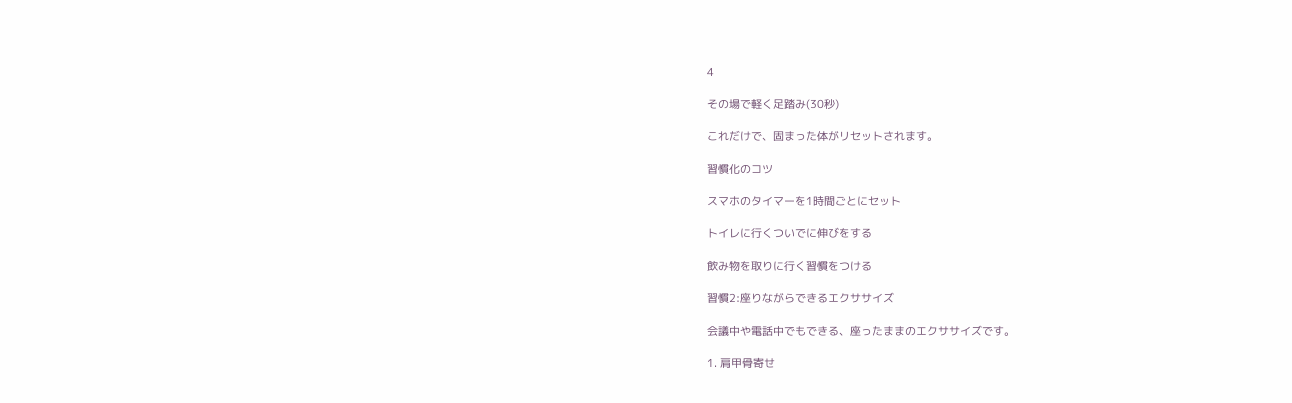4

その場で軽く足踏み(30秒)

これだけで、固まった体がリセットされます。

習慣化のコツ

スマホのタイマーを1時間ごとにセット

トイレに行くついでに伸びをする

飲み物を取りに行く習慣をつける

習慣2:座りながらできるエクササイズ

会議中や電話中でもできる、座ったままのエクササイズです。

1. 肩甲骨寄せ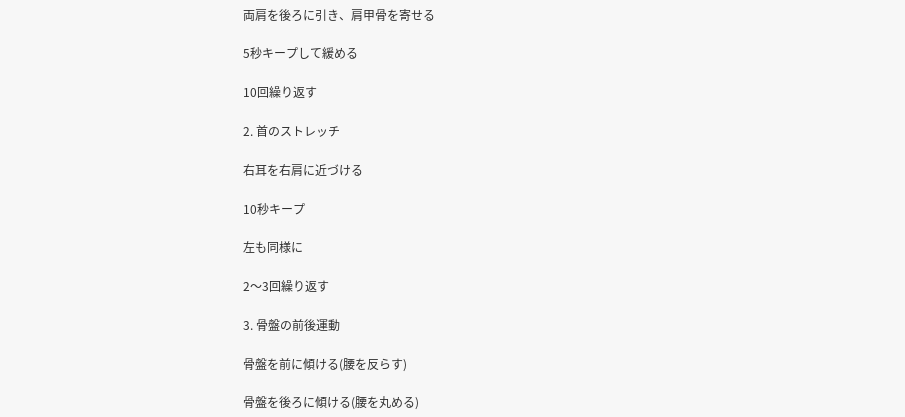両肩を後ろに引き、肩甲骨を寄せる

5秒キープして緩める

10回繰り返す

2. 首のストレッチ

右耳を右肩に近づける

10秒キープ

左も同様に

2〜3回繰り返す

3. 骨盤の前後運動

骨盤を前に傾ける(腰を反らす)

骨盤を後ろに傾ける(腰を丸める)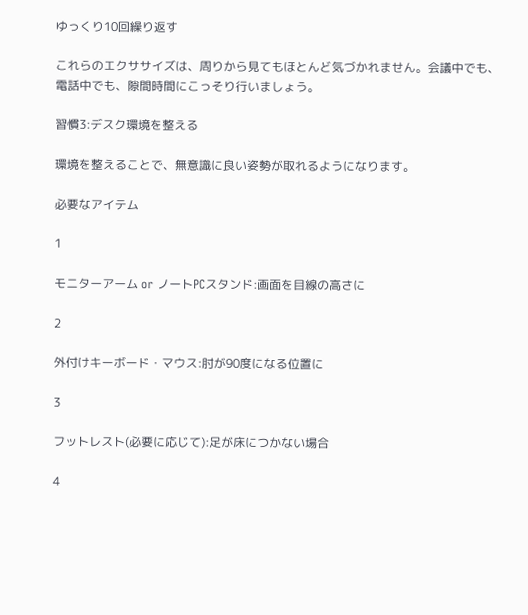ゆっくり10回繰り返す

これらのエクササイズは、周りから見てもほとんど気づかれません。会議中でも、電話中でも、隙間時間にこっそり行いましょう。

習慣3:デスク環境を整える

環境を整えることで、無意識に良い姿勢が取れるようになります。

必要なアイテム

1

モニターアーム or ノートPCスタンド:画面を目線の高さに

2

外付けキーボード・マウス:肘が90度になる位置に

3

フットレスト(必要に応じて):足が床につかない場合

4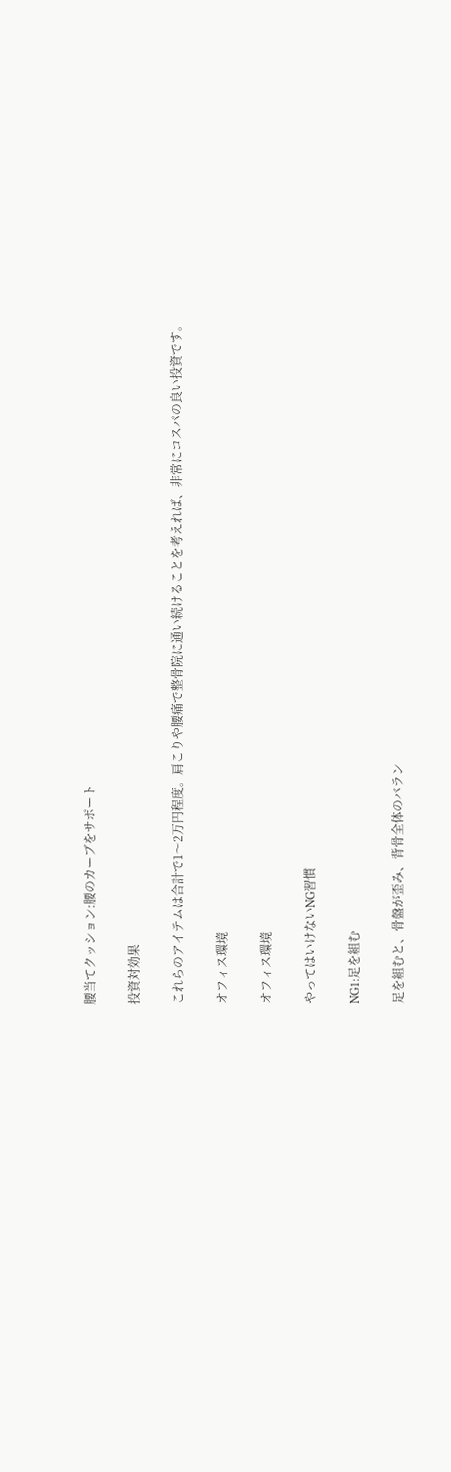腰当てクッション:腰のカーブをサポート

投資対効果

これらのアイテムは合計で1〜2万円程度。肩こりや腰痛で整骨院に通い続けることを考えれば、非常にコスパの良い投資です。

オフィス環境

オフィス環境

やってはいけないNG習慣

NG1:足を組む

足を組むと、骨盤が歪み、背骨全体のバラン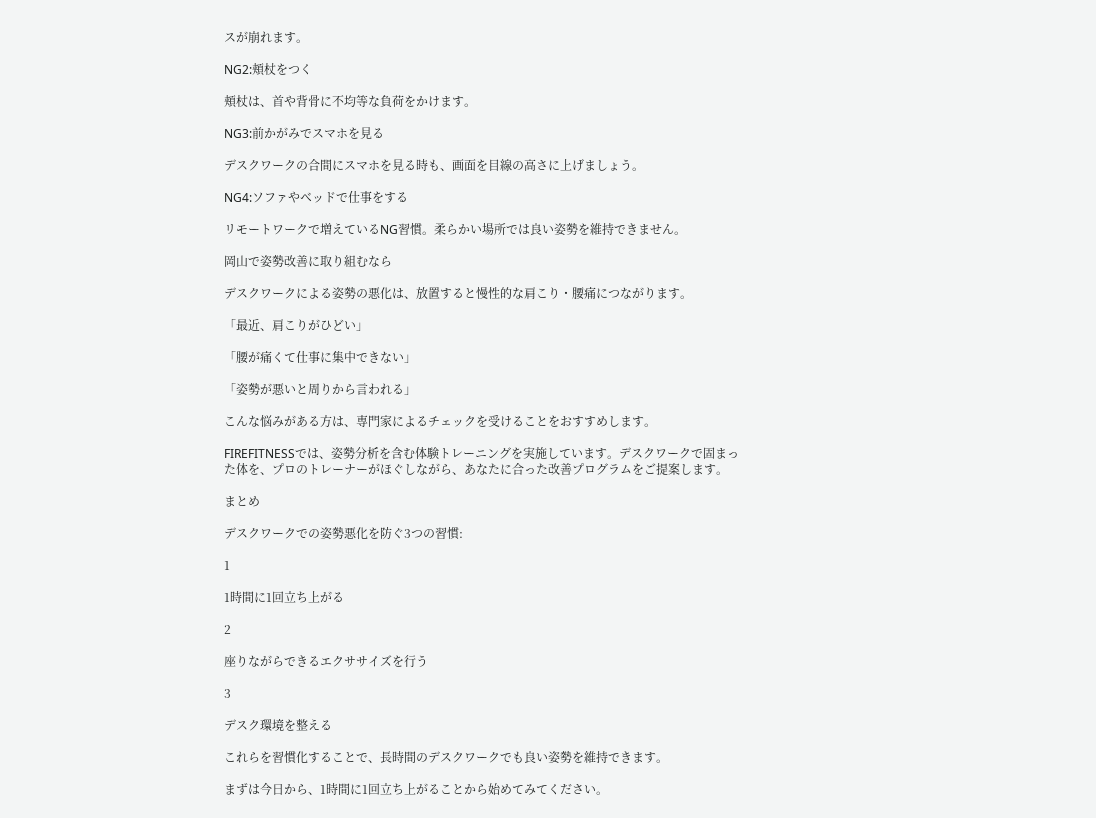スが崩れます。

NG2:頬杖をつく

頬杖は、首や背骨に不均等な負荷をかけます。

NG3:前かがみでスマホを見る

デスクワークの合間にスマホを見る時も、画面を目線の高さに上げましょう。

NG4:ソファやベッドで仕事をする

リモートワークで増えているNG習慣。柔らかい場所では良い姿勢を維持できません。

岡山で姿勢改善に取り組むなら

デスクワークによる姿勢の悪化は、放置すると慢性的な肩こり・腰痛につながります。

「最近、肩こりがひどい」

「腰が痛くて仕事に集中できない」

「姿勢が悪いと周りから言われる」

こんな悩みがある方は、専門家によるチェックを受けることをおすすめします。

FIREFITNESSでは、姿勢分析を含む体験トレーニングを実施しています。デスクワークで固まった体を、プロのトレーナーがほぐしながら、あなたに合った改善プログラムをご提案します。

まとめ

デスクワークでの姿勢悪化を防ぐ3つの習慣:

1

1時間に1回立ち上がる

2

座りながらできるエクササイズを行う

3

デスク環境を整える

これらを習慣化することで、長時間のデスクワークでも良い姿勢を維持できます。

まずは今日から、1時間に1回立ち上がることから始めてみてください。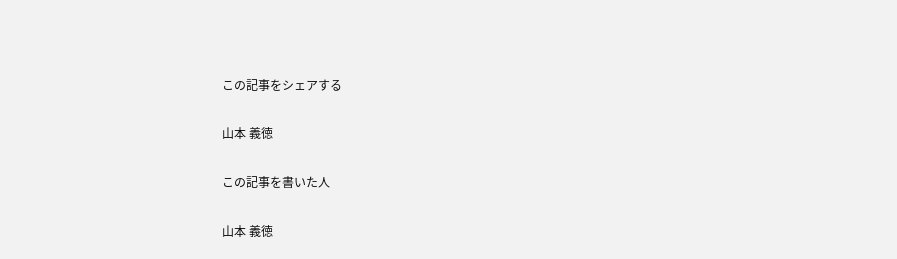この記事をシェアする

山本 義徳

この記事を書いた人

山本 義徳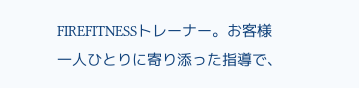FIREFITNESSトレーナー。お客様一人ひとりに寄り添った指導で、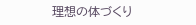理想の体づくり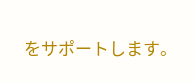をサポートします。